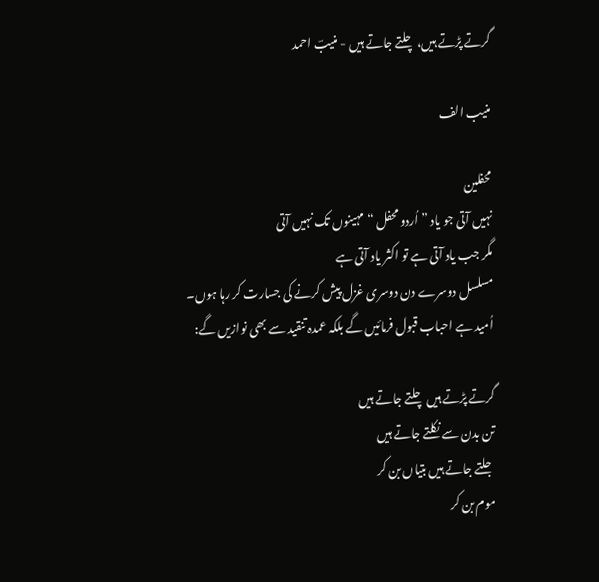گرتے پڑتے ہیں، چلتے جاتے ہیں - منیبؔ احمد

منیب الف

محفلین
نہیں آتی جو یاد ” اُردو محفل “ مہینوں تک نہیں آتی
مگر جب یاد آتی ہے تو اکثر یاد آتی ہے
مسلسل دوسرے دن دوسری غزل پیش کرنے کی جسارت کر رہا ہوں۔
اُمید ہے احباب قبول فرمائیں گے بلکہ عمدہ تنقید سے بھی نوازیں گے:

گرتے پڑتے ہیں چلتے جاتے ہیں
تن بدن سے نکلتے جاتے ہیں
جلتے جاتے ہیں بتیاں بن کر
موم بن کر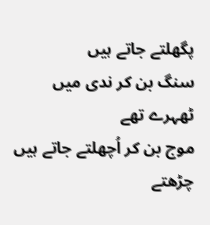پگھلتے جاتے ہیں
سنگ بن کر ندی میں ٹھہرے تھے
موج بن کر اُچھلتے جاتے ہیں
چڑھتے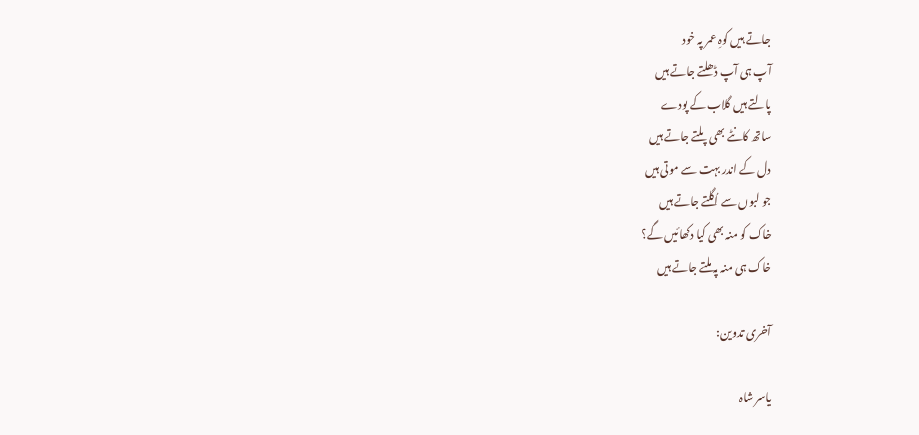جاتے ہیں کوہِ عمر پہ خود
آپ ہی آپ ڈھلتے جاتے ہیں
پالتے ہیں گلاب کے پودے
ساتھ کانٹے بھی پلتے جاتے ہیں
دل کے اندر بہت سے موتی ہیں
جو لبوں سے اُگلتے جاتے ہیں
خاک کو منہ بھی کیا دکھائیں گے؟
خاک ہی منہ پہ ملتے جاتے ہیں

آخری تدوین:

یاسر شاہ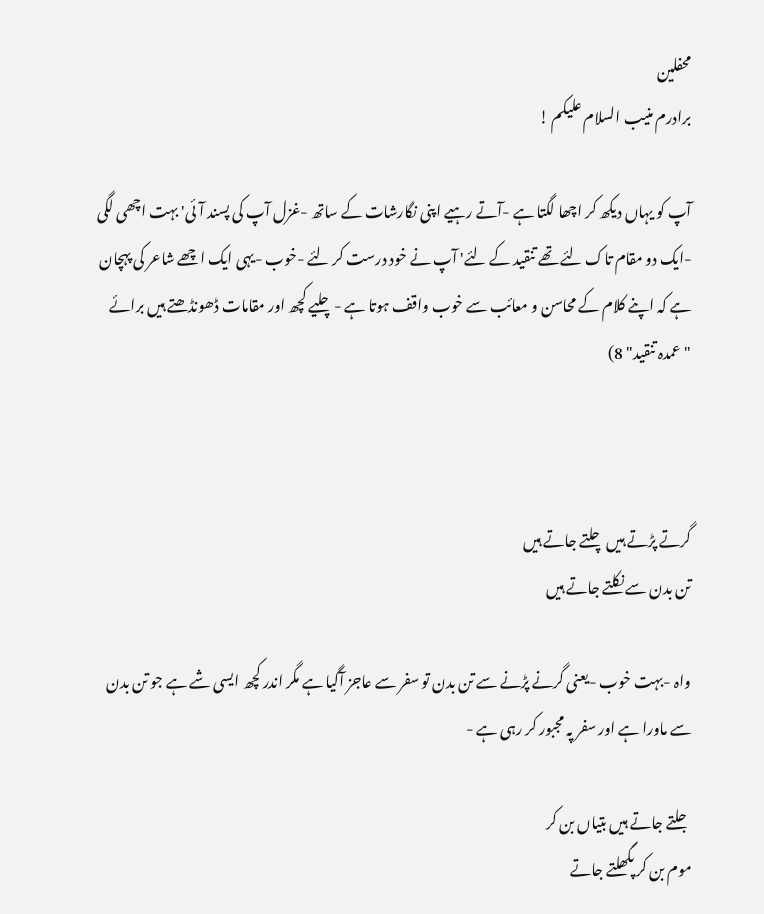محفلین
برادرم منیب السلام علیکم !

آپ کو یہاں دیکھ کر اچھا لگتا ہے -آتے رہیے اپنی نگارشات کے ساتھ -غزل آپ کی پسند آئی' بہت اچھی لگی -ایک دو مقام تاک لئے تھے تنقید کے لئے' آپ نے خود درست کر لئے -خوب -یہی ایک اچھے شاعر کی پہچان ہے کہ اپنے کلام کے محاسن و معائب سے خوب واقف ہوتا ہے -چلیے کچھ اور مقامات ڈھونڈھتے ہیں برائے "عمدہ تنقید" 8)



گرتے پڑتے ہیں چلتے جاتے ہیں
تن بدن سے نکلتے جاتے ہیں

واہ -بہت خوب -یعنی گرنے پڑنے سے تن بدن تو سفر سے عاجز آگیا ہے مگر اندر کچھ ایسی شے ہے جو تن بدن سے ماورا ہے اور سفر پہ مجبور کر رہی ہے -

جلتے جاتے ہیں بتیاں بن کر
موم بن کر پگھلتے جاتے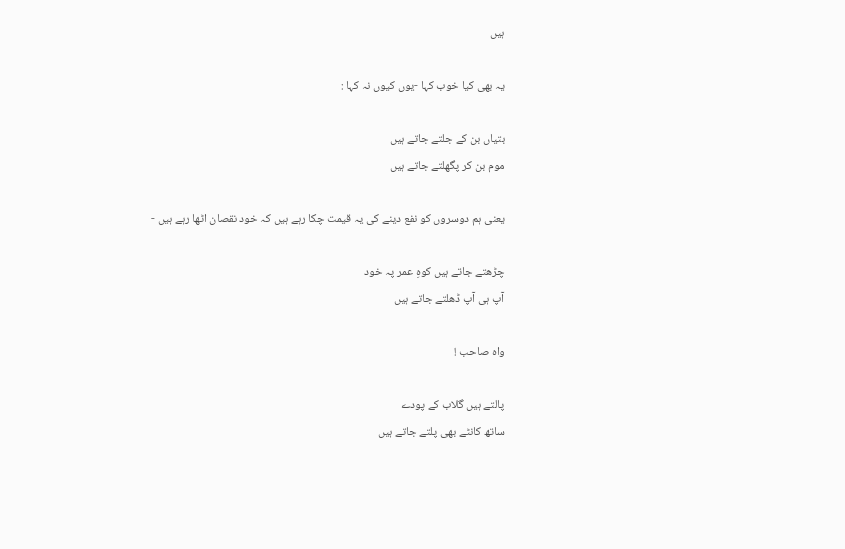ہیں

یہ بھی کیا خوب کہا -یوں کیوں نہ کہا :

بتیاں بن کے جلتے جاتے ہیں
موم بن کر پگھلتے جاتے ہیں

یعنی ہم دوسروں کو نفع دینے کی یہ قیمت چکا رہے ہیں کہ خود نقصان اٹھا رہے ہیں -

چڑھتے جاتے ہیں کوہِ عمر پہ خود
آپ ہی آپ ڈھلتے جاتے ہیں

واہ صاحب !

پالتے ہیں گلاب کے پودے
ساتھ کانٹے بھی پلتے جاتے ہیں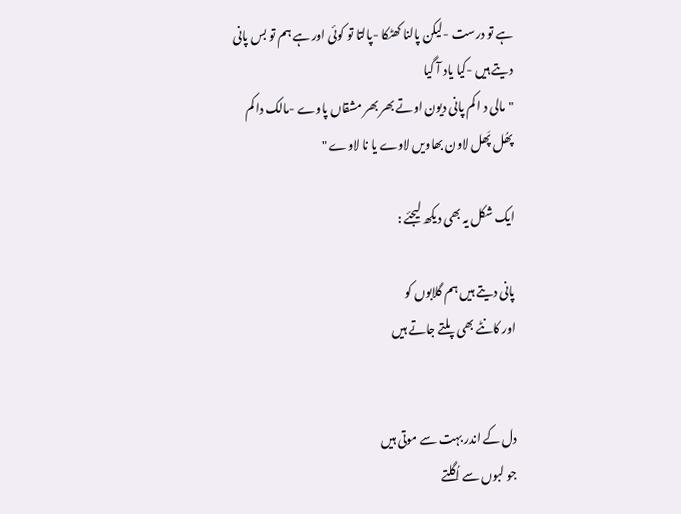ہے تو درست -لیکن پالنا کھٹکا -پالتا تو کوئی اور ہے ہم تو بس پانی دیتے ہیں -کیا یاد آ گیا
"مالی د ا کم پانی دیون اوتے بھر بھر مشقاں پاوے -مالک دا کم پھُل پَھل لاون بھاویں لاوے یا نا لاوے "

ایک شکل یہ بھی دیکھ لیجئے :

پانی دیتے ہیں ہم گلابوں کو
اور کانٹے بھی پلتے جاتے ہیں


دل کے اندر بہت سے موتی ہیں
جو لبوں سے اُگلتے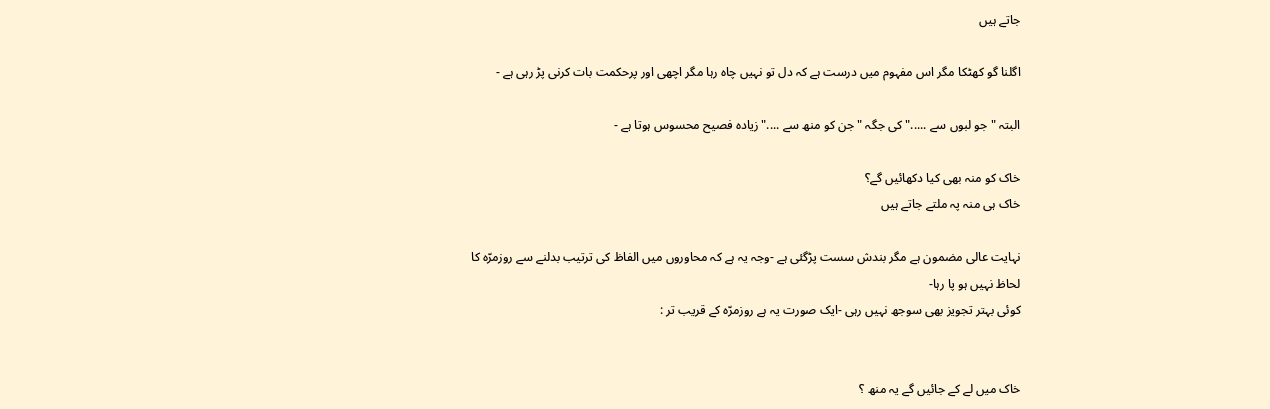جاتے ہیں

اگلنا گو کھٹکا مگر اس مفہوم میں درست ہے کہ دل تو نہیں چاہ رہا مگر اچھی اور پرحکمت بات کرنی پڑ رہی ہے -

البتہ "جو لبوں سے ....." کی جگہ "جن کو منھ سے ...."زیادہ فصیح محسوس ہوتا ہے -

خاک کو منہ بھی کیا دکھائیں گے؟
خاک ہی منہ پہ ملتے جاتے ہیں

نہایت عالی مضمون ہے مگر بندش سست پڑگئی ہے -وجہ یہ ہے کہ محاوروں میں الفاظ کی ترتیب بدلنے سے روزمرّہ کا لحاظ نہیں ہو پا رہا-
کوئی بہتر تجویز بھی سوجھ نہیں رہی -ایک صورت یہ ہے روزمرّہ کے قریب تر :


خاک میں لے کے جائیں گے یہ منھ ؟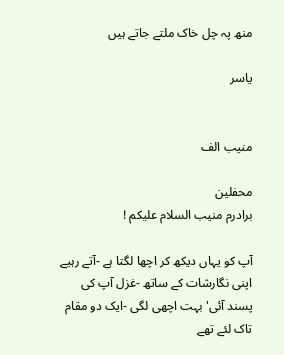منھ پہ چل خاک ملتے جاتے ہیں

یاسر


منیب الف

محفلین
برادرم منیب السلام علیکم !

آپ کو یہاں دیکھ کر اچھا لگتا ہے -آتے رہیے اپنی نگارشات کے ساتھ -غزل آپ کی پسند آئی' بہت اچھی لگی -ایک دو مقام تاک لئے تھے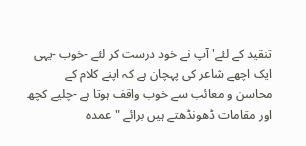تنقید کے لئے' آپ نے خود درست کر لئے -خوب -یہی ایک اچھے شاعر کی پہچان ہے کہ اپنے کلام کے محاسن و معائب سے خوب واقف ہوتا ہے -چلیے کچھ اور مقامات ڈھونڈھتے ہیں برائے "عمدہ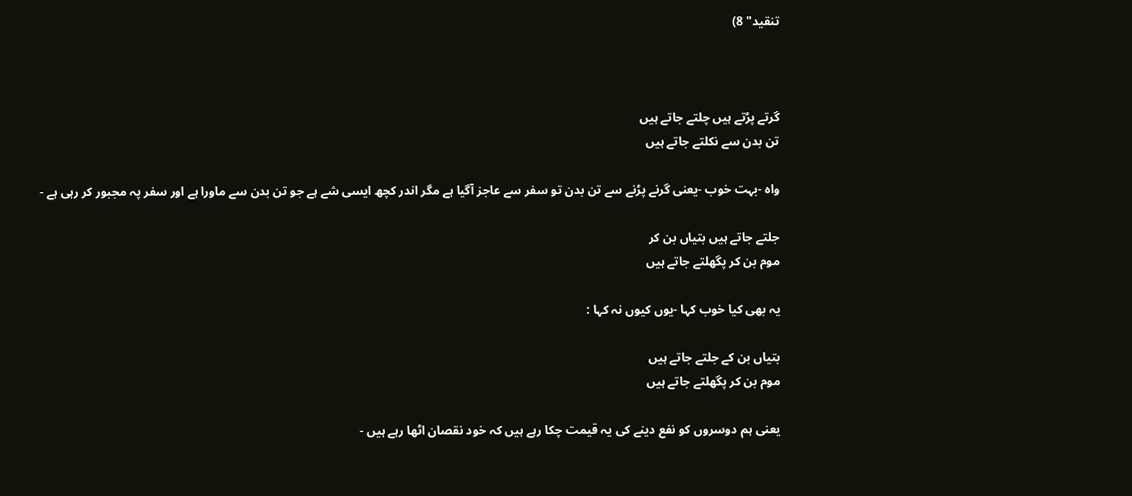تنقید" 8)



گرتے پڑتے ہیں چلتے جاتے ہیں
تن بدن سے نکلتے جاتے ہیں

واہ -بہت خوب -یعنی گرنے پڑنے سے تن بدن تو سفر سے عاجز آگیا ہے مگر اندر کچھ ایسی شے ہے جو تن بدن سے ماورا ہے اور سفر پہ مجبور کر رہی ہے -

جلتے جاتے ہیں بتیاں بن کر
موم بن کر پگھلتے جاتے ہیں

یہ بھی کیا خوب کہا -یوں کیوں نہ کہا :

بتیاں بن کے جلتے جاتے ہیں
موم بن کر پگھلتے جاتے ہیں

یعنی ہم دوسروں کو نفع دینے کی یہ قیمت چکا رہے ہیں کہ خود نقصان اٹھا رہے ہیں -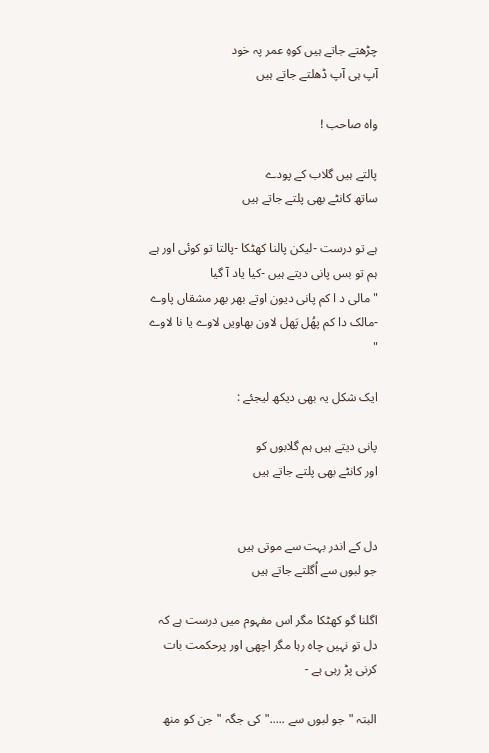چڑھتے جاتے ہیں کوہِ عمر پہ خود
آپ ہی آپ ڈھلتے جاتے ہیں

واہ صاحب !

پالتے ہیں گلاب کے پودے
ساتھ کانٹے بھی پلتے جاتے ہیں

ہے تو درست -لیکن پالنا کھٹکا -پالتا تو کوئی اور ہے ہم تو بس پانی دیتے ہیں -کیا یاد آ گیا
"مالی د ا کم پانی دیون اوتے بھر بھر مشقاں پاوے -مالک دا کم پھُل پَھل لاون بھاویں لاوے یا نا لاوے "

ایک شکل یہ بھی دیکھ لیجئے :

پانی دیتے ہیں ہم گلابوں کو
اور کانٹے بھی پلتے جاتے ہیں


دل کے اندر بہت سے موتی ہیں
جو لبوں سے اُگلتے جاتے ہیں

اگلنا گو کھٹکا مگر اس مفہوم میں درست ہے کہ دل تو نہیں چاہ رہا مگر اچھی اور پرحکمت بات کرنی پڑ رہی ہے -

البتہ "جو لبوں سے ....." کی جگہ "جن کو منھ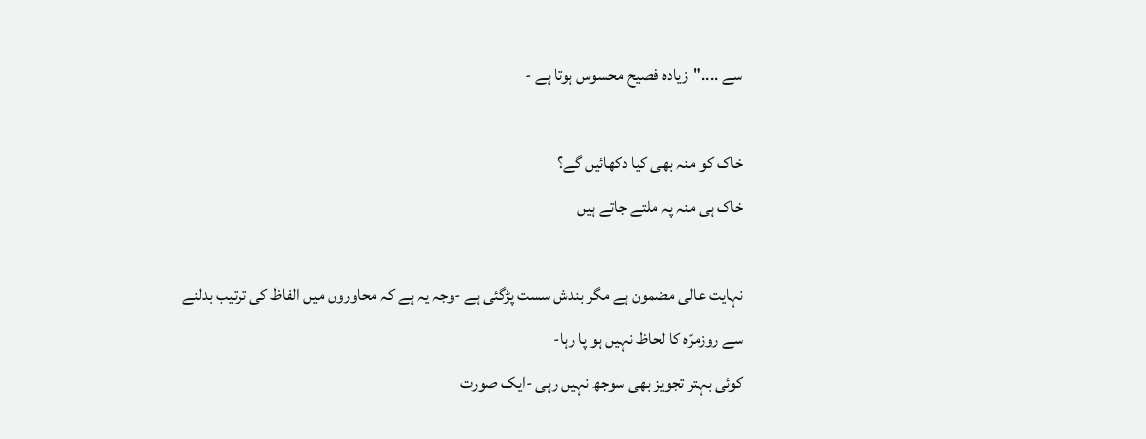سے ...."زیادہ فصیح محسوس ہوتا ہے -

خاک کو منہ بھی کیا دکھائیں گے؟
خاک ہی منہ پہ ملتے جاتے ہیں

نہایت عالی مضمون ہے مگر بندش سست پڑگئی ہے -وجہ یہ ہے کہ محاوروں میں الفاظ کی ترتیب بدلنے سے روزمرّہ کا لحاظ نہیں ہو پا رہا-
کوئی بہتر تجویز بھی سوجھ نہیں رہی -ایک صورت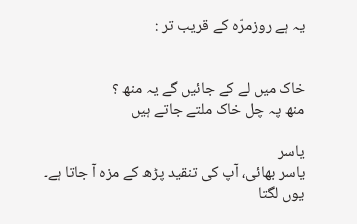یہ ہے روزمرّہ کے قریب تر :


خاک میں لے کے جائیں گے یہ منھ ؟
منھ پہ چل خاک ملتے جاتے ہیں

یاسر
یاسر بھائی، آپ کی تنقید پڑھ کے مزہ آ جاتا ہے۔
یوں لگتا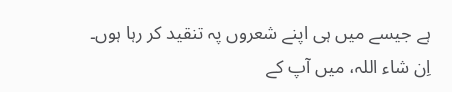ہے جیسے میں ہی اپنے شعروں پہ تنقید کر رہا ہوں۔
اِن شاء اللہ، میں آپ کے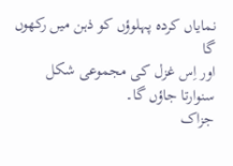نمایاں کردہ پہلوؤں کو ذہن میں رکھوں گا
اور اِس غزل کی مجموعی شکل سنوارتا جاؤں گا۔
جزاک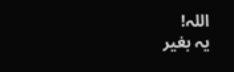اللہ!
یہ بغیر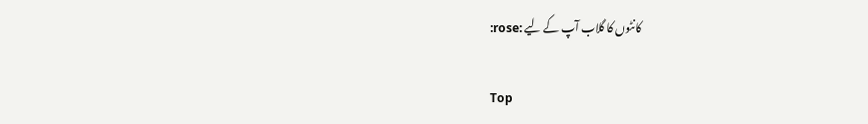کانٹوں کا گلاب آپ کے لیے :rose:

Top